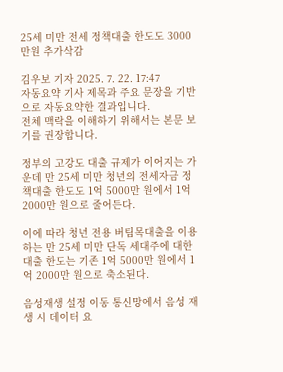25세 미만 전세 정책대출 한도도 3000만원 추가삭감

김우보 기자 2025. 7. 22. 17:47
자동요약 기사 제목과 주요 문장을 기반으로 자동요약한 결과입니다.
전체 맥락을 이해하기 위해서는 본문 보기를 권장합니다.

정부의 고강도 대출 규제가 이어지는 가운데 만 25세 미만 청년의 전세자금 정책대출 한도도 1억 5000만 원에서 1억 2000만 원으로 줄어든다.

이에 따라 청년 전용 버팀목대출을 이용하는 만 25세 미만 단독 세대주에 대한 대출 한도는 기존 1억 5000만 원에서 1억 2000만 원으로 축소된다.

음성재생 설정 이동 통신망에서 음성 재생 시 데이터 요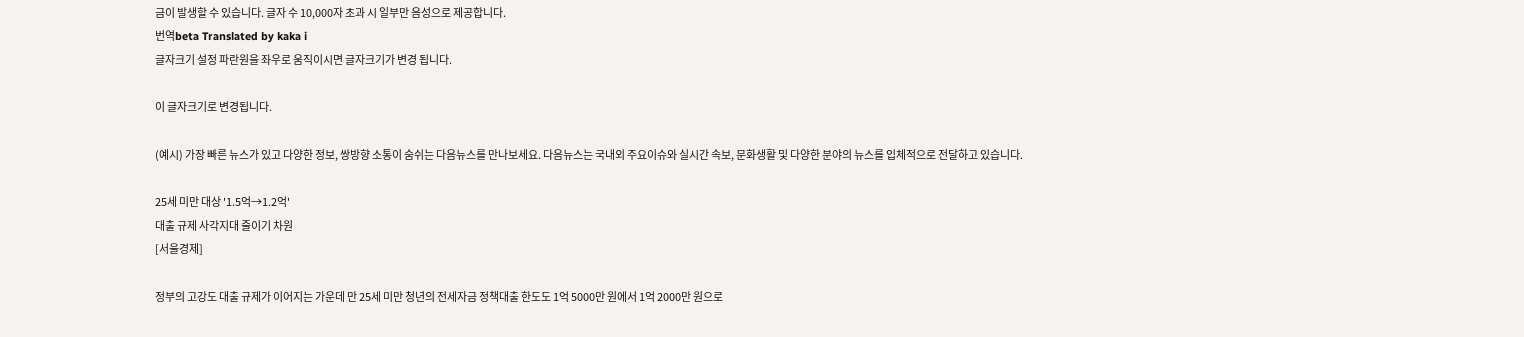금이 발생할 수 있습니다. 글자 수 10,000자 초과 시 일부만 음성으로 제공합니다.
번역beta Translated by kaka i
글자크기 설정 파란원을 좌우로 움직이시면 글자크기가 변경 됩니다.

이 글자크기로 변경됩니다.

(예시) 가장 빠른 뉴스가 있고 다양한 정보, 쌍방향 소통이 숨쉬는 다음뉴스를 만나보세요. 다음뉴스는 국내외 주요이슈와 실시간 속보, 문화생활 및 다양한 분야의 뉴스를 입체적으로 전달하고 있습니다.

25세 미만 대상 '1.5억→1.2억'
대출 규제 사각지대 줄이기 차원
[서울경제]

정부의 고강도 대출 규제가 이어지는 가운데 만 25세 미만 청년의 전세자금 정책대출 한도도 1억 5000만 원에서 1억 2000만 원으로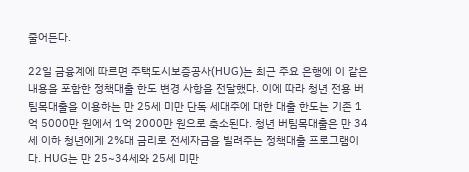줄어든다.

22일 금융계에 따르면 주택도시보증공사(HUG)는 최근 주요 은행에 이 같은 내용을 포함한 정책대출 한도 변경 사항을 전달했다. 이에 따라 청년 전용 버팀목대출을 이용하는 만 25세 미만 단독 세대주에 대한 대출 한도는 기존 1억 5000만 원에서 1억 2000만 원으로 축소된다. 청년 버팀목대출은 만 34세 이하 청년에게 2%대 금리로 전세자금을 빌려주는 정책대출 프로그램이다. HUG는 만 25~34세와 25세 미만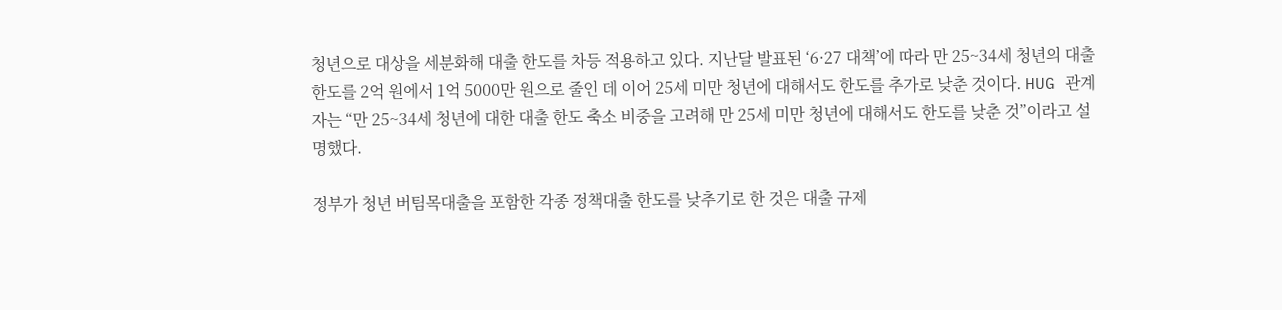청년으로 대상을 세분화해 대출 한도를 차등 적용하고 있다. 지난달 발표된 ‘6·27 대책’에 따라 만 25~34세 청년의 대출 한도를 2억 원에서 1억 5000만 원으로 줄인 데 이어 25세 미만 청년에 대해서도 한도를 추가로 낮춘 것이다. HUG 관계자는 “만 25~34세 청년에 대한 대출 한도 축소 비중을 고려해 만 25세 미만 청년에 대해서도 한도를 낮춘 것”이라고 설명했다.

정부가 청년 버팀목대출을 포함한 각종 정책대출 한도를 낮추기로 한 것은 대출 규제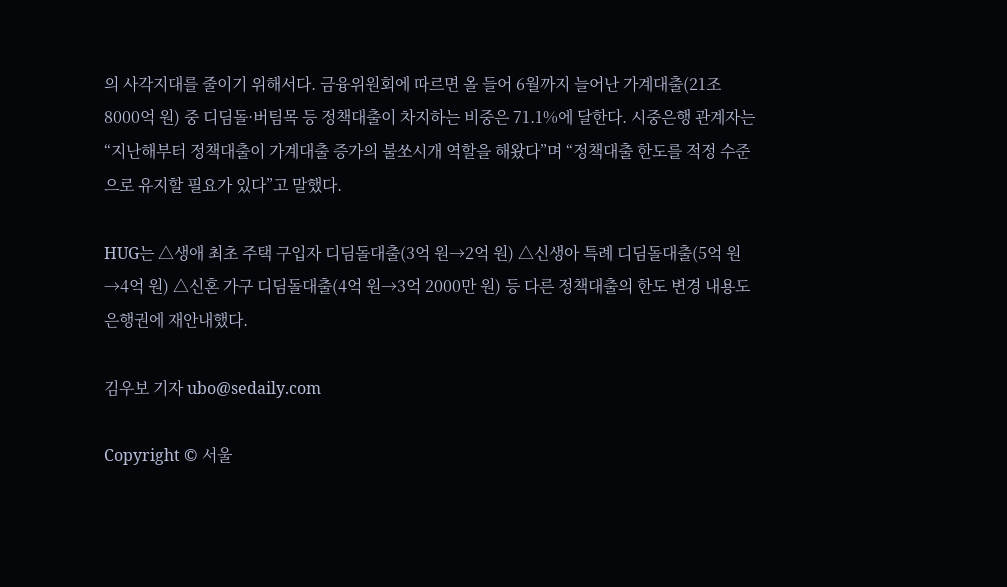의 사각지대를 줄이기 위해서다. 금융위원회에 따르면 올 들어 6월까지 늘어난 가계대출(21조 8000억 원) 중 디딤돌·버팀목 등 정책대출이 차지하는 비중은 71.1%에 달한다. 시중은행 관계자는 “지난해부터 정책대출이 가계대출 증가의 불쏘시개 역할을 해왔다”며 “정책대출 한도를 적정 수준으로 유지할 필요가 있다”고 말했다.

HUG는 △생애 최초 주택 구입자 디딤돌대출(3억 원→2억 원) △신생아 특례 디딤돌대출(5억 원→4억 원) △신혼 가구 디딤돌대출(4억 원→3억 2000만 원) 등 다른 정책대출의 한도 변경 내용도 은행권에 재안내했다.

김우보 기자 ubo@sedaily.com

Copyright © 서울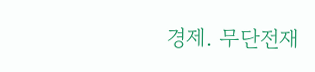경제. 무단전재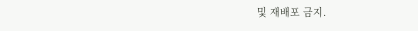및 재배포 금지.